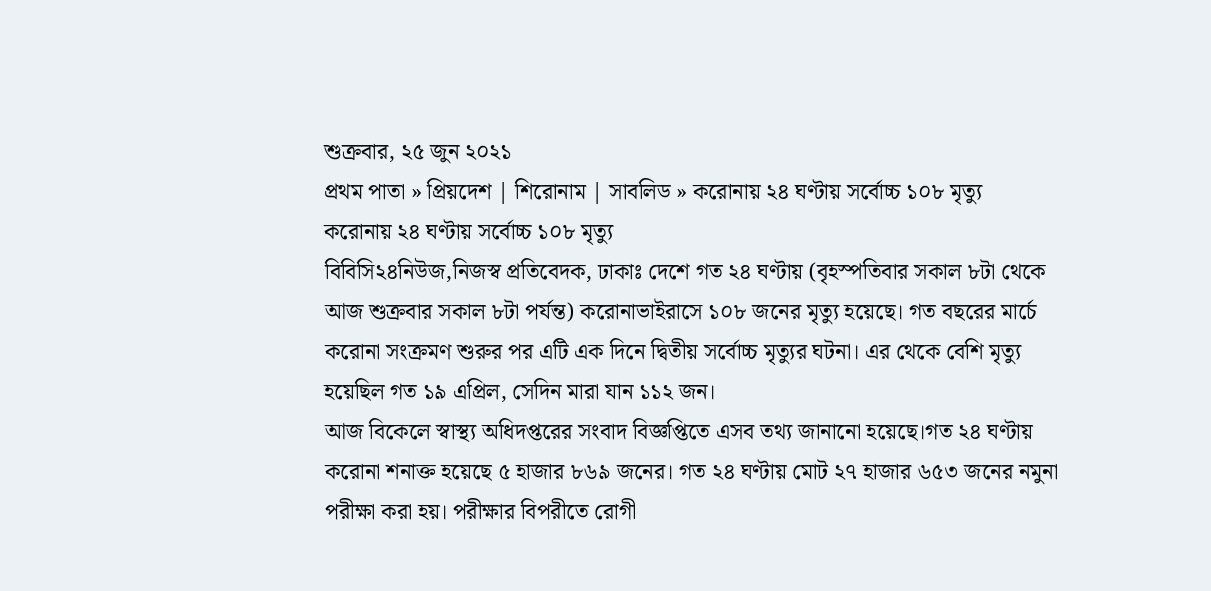শুক্রবার, ২৫ জুন ২০২১
প্রথম পাতা » প্রিয়দেশ | শিরোনাম | সাবলিড » করোনায় ২৪ ঘণ্টায় সর্বোচ্চ ১০৮ মৃত্যু
করোনায় ২৪ ঘণ্টায় সর্বোচ্চ ১০৮ মৃত্যু
বিবিসি২৪নিউজ,নিজস্ব প্রতিবেদক, ঢাকাঃ দেশে গত ২৪ ঘণ্টায় (বৃহস্পতিবার সকাল ৮টা থেকে আজ শুক্রবার সকাল ৮টা পর্যন্ত) করোনাভাইরাসে ১০৮ জনের মৃত্যু হয়েছে। গত বছরের মার্চে করোনা সংক্রমণ শুরুর পর এটি এক দিনে দ্বিতীয় সর্বোচ্চ মৃত্যুর ঘটনা। এর থেকে বেশি মৃত্যু হয়েছিল গত ১৯ এপ্রিল, সেদিন মারা যান ১১২ জন।
আজ বিকেলে স্বাস্থ্য অধিদপ্তরের সংবাদ বিজ্ঞপ্তিতে এসব তথ্য জানানো হয়েছে।গত ২৪ ঘণ্টায় করোনা শনাক্ত হয়েছে ৫ হাজার ৮৬৯ জনের। গত ২৪ ঘণ্টায় মোট ২৭ হাজার ৬৫৩ জনের নমুনা পরীক্ষা করা হয়। পরীক্ষার বিপরীতে রোগী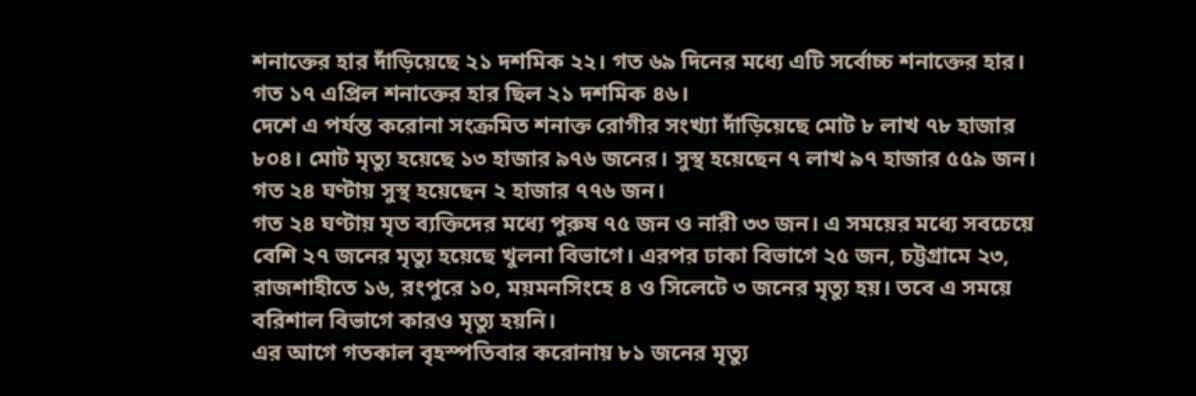শনাক্তের হার দাঁড়িয়েছে ২১ দশমিক ২২। গত ৬৯ দিনের মধ্যে এটি সর্বোচ্চ শনাক্তের হার। গত ১৭ এপ্রিল শনাক্তের হার ছিল ২১ দশমিক ৪৬।
দেশে এ পর্যন্ত করোনা সংক্রমিত শনাক্ত রোগীর সংখ্যা দাঁড়িয়েছে মোট ৮ লাখ ৭৮ হাজার ৮০৪। মোট মৃত্যু হয়েছে ১৩ হাজার ৯৭৬ জনের। সুস্থ হয়েছেন ৭ লাখ ৯৭ হাজার ৫৫৯ জন। গত ২৪ ঘণ্টায় সুস্থ হয়েছেন ২ হাজার ৭৭৬ জন।
গত ২৪ ঘণ্টায় মৃত ব্যক্তিদের মধ্যে পুরুষ ৭৫ জন ও নারী ৩৩ জন। এ সময়ের মধ্যে সবচেয়ে বেশি ২৭ জনের মৃত্যু হয়েছে খুলনা বিভাগে। এরপর ঢাকা বিভাগে ২৫ জন, চট্টগ্রামে ২৩, রাজশাহীতে ১৬, রংপুরে ১০, ময়মনসিংহে ৪ ও সিলেটে ৩ জনের মৃত্যু হয়। তবে এ সময়ে বরিশাল বিভাগে কারও মৃত্যু হয়নি।
এর আগে গতকাল বৃহস্পতিবার করোনায় ৮১ জনের মৃত্যু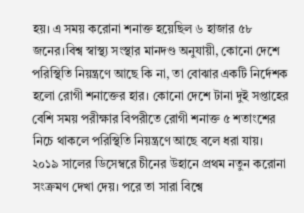হয়। এ সময় করোনা শনাক্ত হয়েছিল ৬ হাজার ৫৮ জনের।বিশ্ব স্বাস্থ্য সংস্থার মানদণ্ড অনুযায়ী, কোনো দেশে পরিস্থিতি নিয়ন্ত্রণে আছে কি না, তা বোঝার একটি নির্দেশক হলো রোগী শনাক্তের হার। কোনো দেশে টানা দুই সপ্তাহের বেশি সময় পরীক্ষার বিপরীতে রোগী শনাক্ত ৫ শতাংশের নিচে থাকলে পরিস্থিতি নিয়ন্ত্রণে আছে বলে ধরা যায়।
২০১৯ সালের ডিসেম্বরে চীনের উহানে প্রথম নতুন করোনা সংক্রমণ দেখা দেয়। পরে তা সারা বিশ্বে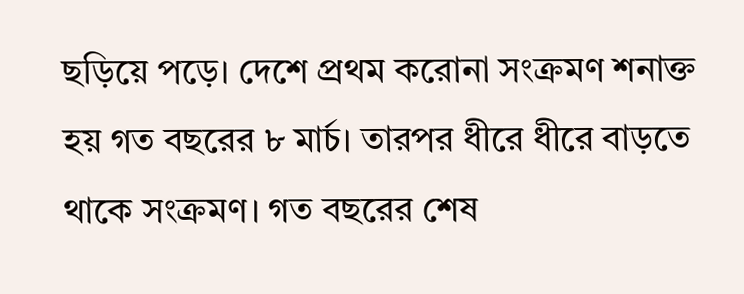ছড়িয়ে পড়ে। দেশে প্রথম করোনা সংক্রমণ শনাক্ত হয় গত বছরের ৮ মার্চ। তারপর ধীরে ধীরে বাড়তে থাকে সংক্রমণ। গত বছরের শেষ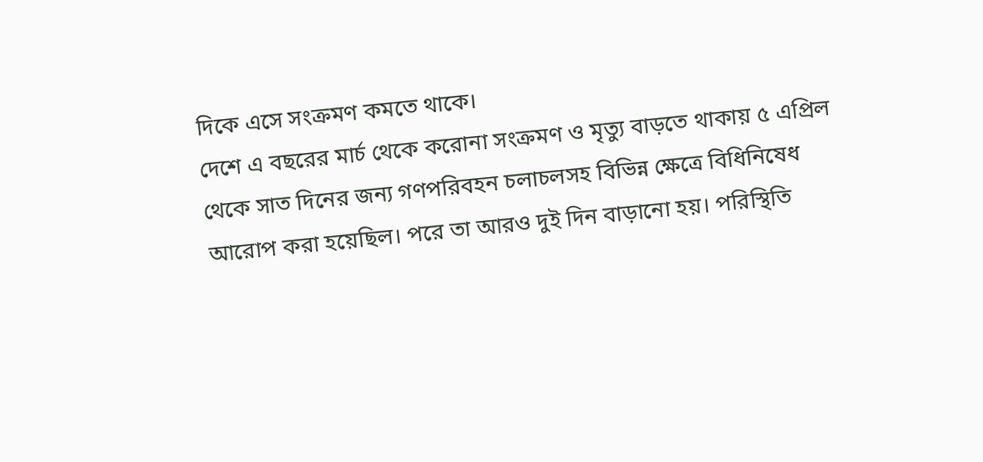দিকে এসে সংক্রমণ কমতে থাকে।
দেশে এ বছরের মার্চ থেকে করোনা সংক্রমণ ও মৃত্যু বাড়তে থাকায় ৫ এপ্রিল থেকে সাত দিনের জন্য গণপরিবহন চলাচলসহ বিভিন্ন ক্ষেত্রে বিধিনিষেধ আরোপ করা হয়েছিল। পরে তা আরও দুই দিন বাড়ানো হয়। পরিস্থিতি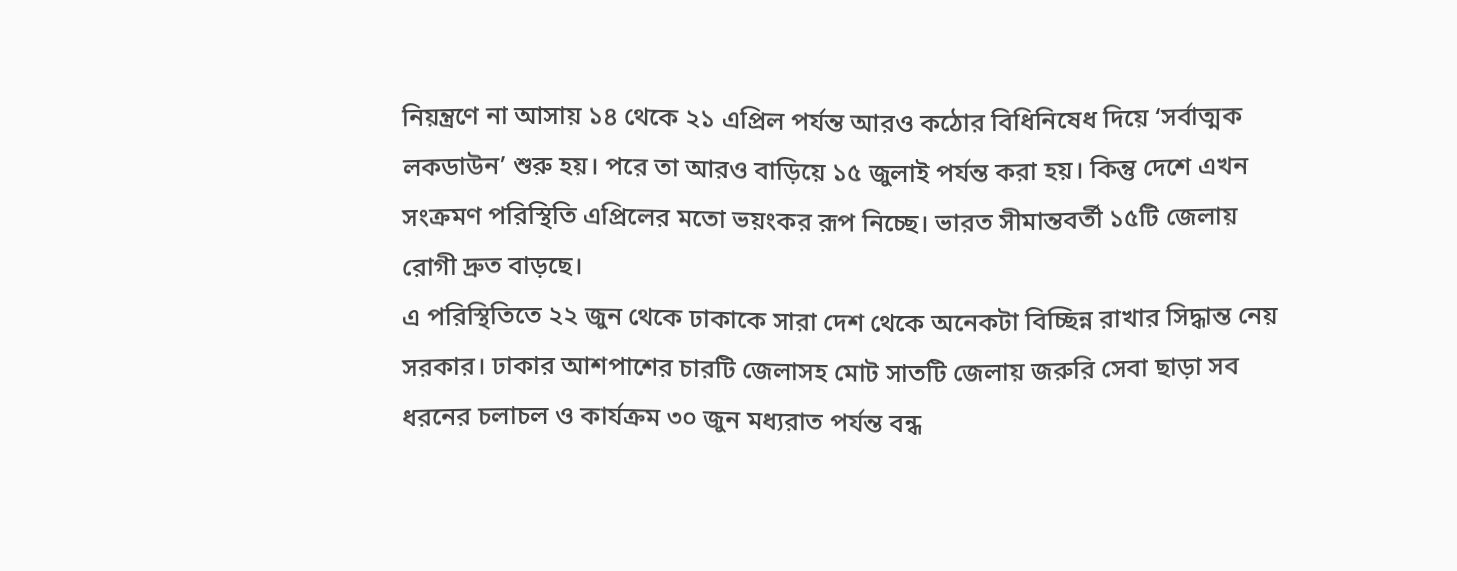নিয়ন্ত্রণে না আসায় ১৪ থেকে ২১ এপ্রিল পর্যন্ত আরও কঠোর বিধিনিষেধ দিয়ে ‘সর্বাত্মক লকডাউন’ শুরু হয়। পরে তা আরও বাড়িয়ে ১৫ জুলাই পর্যন্ত করা হয়। কিন্তু দেশে এখন সংক্রমণ পরিস্থিতি এপ্রিলের মতো ভয়ংকর রূপ নিচ্ছে। ভারত সীমান্তবর্তী ১৫টি জেলায় রোগী দ্রুত বাড়ছে।
এ পরিস্থিতিতে ২২ জুন থেকে ঢাকাকে সারা দেশ থেকে অনেকটা বিচ্ছিন্ন রাখার সিদ্ধান্ত নেয় সরকার। ঢাকার আশপাশের চারটি জেলাসহ মোট সাতটি জেলায় জরুরি সেবা ছাড়া সব ধরনের চলাচল ও কার্যক্রম ৩০ জুন মধ্যরাত পর্যন্ত বন্ধ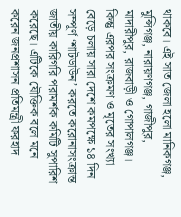থাকবে। এই সাত জেলা হলো মানিকগঞ্জ, মুন্সিগঞ্জ, নারায়ণগঞ্জ, গাজীপুর, মাদারীপুর, রাজবাড়ী ও গোপালগঞ্জ।
কিন্তু এরপর সংক্রমণ ও মৃতের সংখ্যা বেড়ে চলায় সারা দেশে কমপক্ষে ১৪ দিন সম্পূর্ণ ‘শাটডাউন’ করতে করোনাসংক্রান্ত জাতীয় কারিগরি পরামর্শক কমিটি সুপারিশ করেছে। এটিকে যৌক্তিক বলে মনে করেন জনপ্রশাসন প্রতিমন্ত্রী ফরহাদ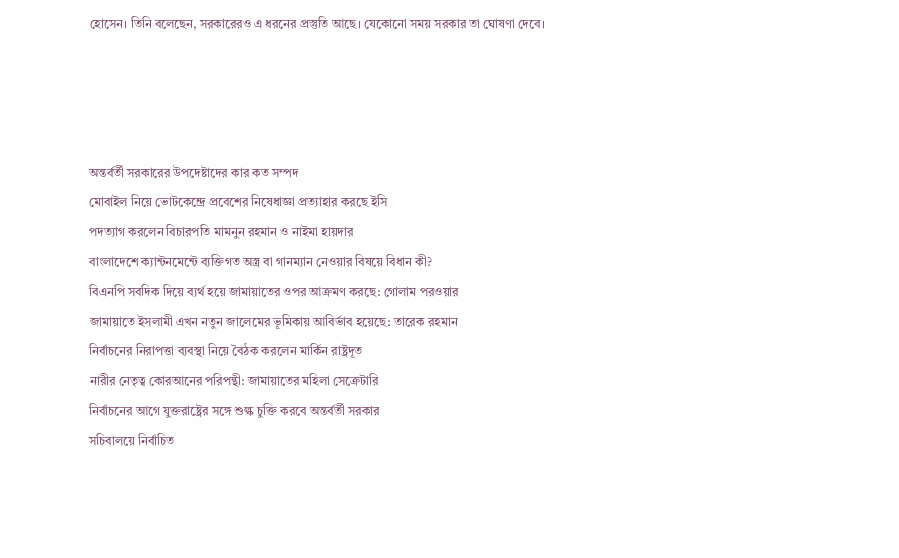হোসেন। তিনি বলেছেন, সরকারেরও এ ধরনের প্রস্তুতি আছে। যেকোনো সময় সরকার তা ঘোষণা দেবে।




অন্তর্বর্তী সরকারের উপদেষ্টাদের কার কত সম্পদ
মোবাইল নিয়ে ভোটকেন্দ্রে প্রবেশের নিষেধাজ্ঞা প্রত্যাহার করছে ইসি
পদত্যাগ করলেন বিচারপতি মামনুন রহমান ও নাইমা হায়দার
বাংলাদেশে ক্যান্টনমেন্টে ব্যক্তিগত অস্ত্র বা গানম্যান নেওয়ার বিষয়ে বিধান কী?
বিএনপি সবদিক দিয়ে ব্যর্থ হয়ে জামায়াতের ওপর আক্রমণ করছে: গোলাম পরওয়ার
জামায়াতে ইসলামী এখন নতুন জালেমের ভূমিকায় আবির্ভাব হয়েছে: তারেক রহমান
নির্বাচনের নিরাপত্তা ব্যবস্থা নিয়ে বৈঠক করলেন মার্কিন রাষ্ট্রদূত
নারীর নেতৃত্ব কোরআনের পরিপন্থী: জামায়াতের মহিলা সেক্রেটারি
নির্বাচনের আগে যুক্তরাষ্ট্রের সঙ্গে শুল্ক চুক্তি করবে অন্তর্বর্তী সরকার
সচিবালয়ে নির্বাচিত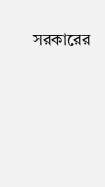সরকারের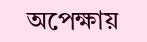অপেক্ষায়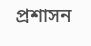প্রশাসন